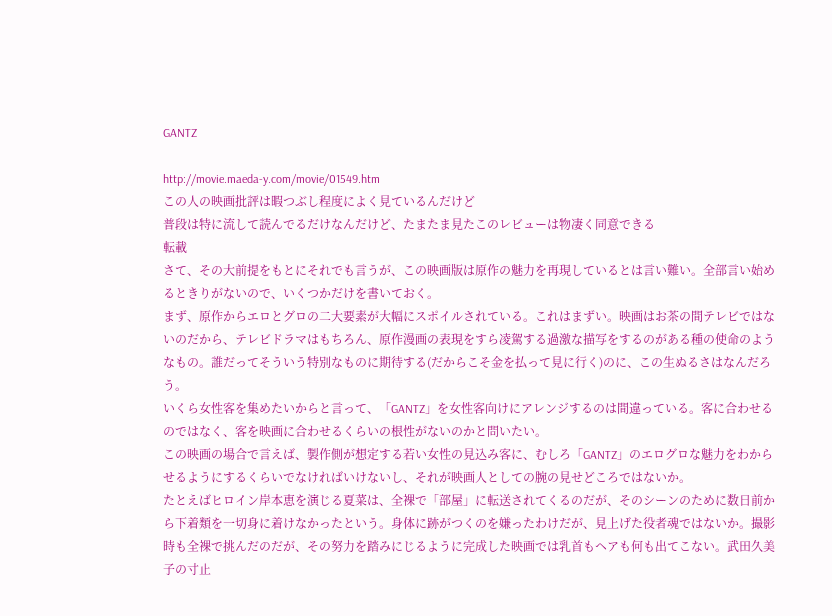GANTZ

http://movie.maeda-y.com/movie/01549.htm
この人の映画批評は暇つぶし程度によく見ているんだけど
普段は特に流して読んでるだけなんだけど、たまたま見たこのレビューは物凄く同意できる
転載
さて、その大前提をもとにそれでも言うが、この映画版は原作の魅力を再現しているとは言い難い。全部言い始めるときりがないので、いくつかだけを書いておく。
まず、原作からエロとグロの二大要素が大幅にスポイルされている。これはまずい。映画はお茶の間テレビではないのだから、テレビドラマはもちろん、原作漫画の表現をすら凌駕する過激な描写をするのがある種の使命のようなもの。誰だってそういう特別なものに期待する(だからこそ金を払って見に行く)のに、この生ぬるさはなんだろう。
いくら女性客を集めたいからと言って、「GANTZ」を女性客向けにアレンジするのは間違っている。客に合わせるのではなく、客を映画に合わせるくらいの根性がないのかと問いたい。
この映画の場合で言えば、製作側が想定する若い女性の見込み客に、むしろ「GANTZ」のエログロな魅力をわからせるようにするくらいでなければいけないし、それが映画人としての腕の見せどころではないか。
たとえばヒロイン岸本恵を演じる夏菜は、全裸で「部屋」に転送されてくるのだが、そのシーンのために数日前から下着類を一切身に着けなかったという。身体に跡がつくのを嫌ったわけだが、見上げた役者魂ではないか。撮影時も全裸で挑んだのだが、その努力を踏みにじるように完成した映画では乳首もヘアも何も出てこない。武田久美子の寸止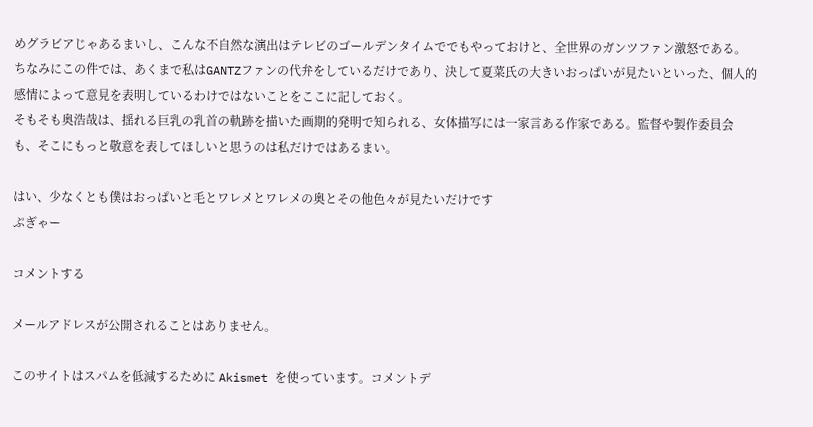めグラビアじゃあるまいし、こんな不自然な演出はテレビのゴールデンタイムででもやっておけと、全世界のガンツファン激怒である。ちなみにこの件では、あくまで私はGANTZファンの代弁をしているだけであり、決して夏菜氏の大きいおっぱいが見たいといった、個人的感情によって意見を表明しているわけではないことをここに記しておく。
そもそも奥浩哉は、揺れる巨乳の乳首の軌跡を描いた画期的発明で知られる、女体描写には一家言ある作家である。監督や製作委員会も、そこにもっと敬意を表してほしいと思うのは私だけではあるまい。

はい、少なくとも僕はおっぱいと毛とワレメとワレメの奥とその他色々が見たいだけです
ぷぎゃー

コメントする

メールアドレスが公開されることはありません。

このサイトはスパムを低減するために Akismet を使っています。コメントデ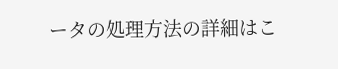ータの処理方法の詳細はこ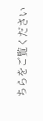ちらをご覧ください